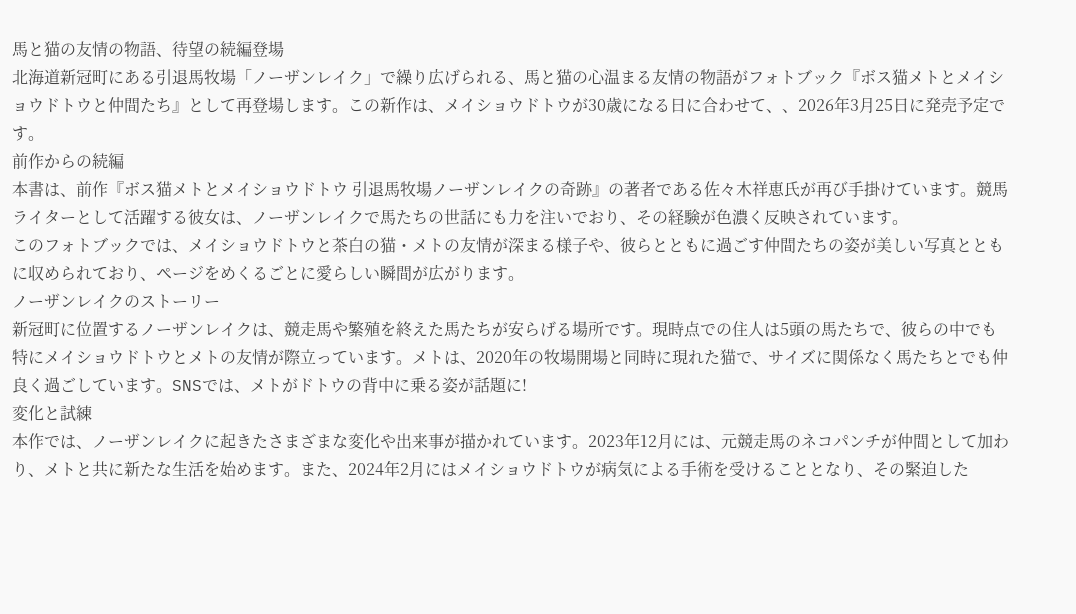馬と猫の友情の物語、待望の続編登場
北海道新冠町にある引退馬牧場「ノーザンレイク」で繰り広げられる、馬と猫の心温まる友情の物語がフォトブック『ボス猫メトとメイショウドトウと仲間たち』として再登場します。この新作は、メイショウドトウが30歳になる日に合わせて、、2026年3月25日に発売予定です。
前作からの続編
本書は、前作『ボス猫メトとメイショウドトウ 引退馬牧場ノーザンレイクの奇跡』の著者である佐々木祥恵氏が再び手掛けています。競馬ライターとして活躍する彼女は、ノーザンレイクで馬たちの世話にも力を注いでおり、その経験が色濃く反映されています。
このフォトブックでは、メイショウドトウと茶白の猫・メトの友情が深まる様子や、彼らとともに過ごす仲間たちの姿が美しい写真とともに収められており、ページをめくるごとに愛らしい瞬間が広がります。
ノーザンレイクのストーリー
新冠町に位置するノーザンレイクは、競走馬や繁殖を終えた馬たちが安らげる場所です。現時点での住人は5頭の馬たちで、彼らの中でも特にメイショウドトウとメトの友情が際立っています。メトは、2020年の牧場開場と同時に現れた猫で、サイズに関係なく馬たちとでも仲良く過ごしています。SNSでは、メトがドトウの背中に乗る姿が話題に!
変化と試練
本作では、ノーザンレイクに起きたさまざまな変化や出来事が描かれています。2023年12月には、元競走馬のネコパンチが仲間として加わり、メトと共に新たな生活を始めます。また、2024年2月にはメイショウドトウが病気による手術を受けることとなり、その緊迫した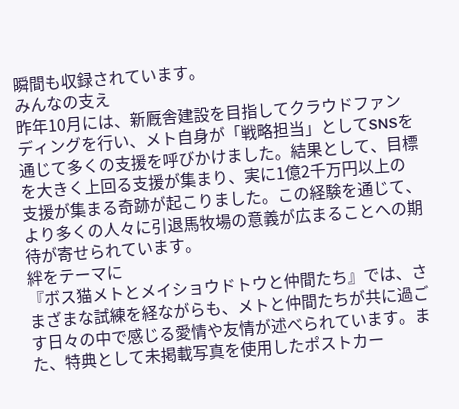瞬間も収録されています。
みんなの支え
昨年10月には、新厩舎建設を目指してクラウドファンディングを行い、メト自身が「戦略担当」としてSNSを通じて多くの支援を呼びかけました。結果として、目標を大きく上回る支援が集まり、実に1億2千万円以上の支援が集まる奇跡が起こりました。この経験を通じて、より多くの人々に引退馬牧場の意義が広まることへの期待が寄せられています。
絆をテーマに
『ボス猫メトとメイショウドトウと仲間たち』では、さまざまな試練を経ながらも、メトと仲間たちが共に過ごす日々の中で感じる愛情や友情が述べられています。また、特典として未掲載写真を使用したポストカー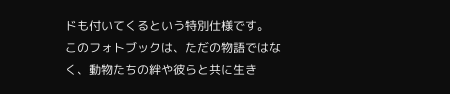ドも付いてくるという特別仕様です。
このフォトブックは、ただの物語ではなく、動物たちの絆や彼らと共に生き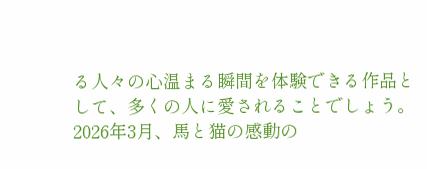る人々の心温まる瞬間を体験できる作品として、多くの人に愛されることでしょう。2026年3月、馬と猫の感動の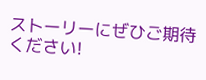ストーリーにぜひご期待ください!